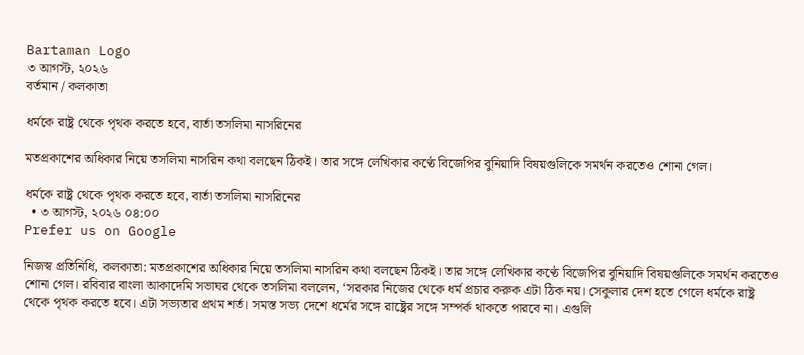Bartaman Logo
৩ আগস্ট, ২০২৬
বর্তমান / কলকাতা

ধর্মকে রাষ্ট্র থেকে পৃথক করতে হবে, বার্তা তসলিমা নাসরিনের

মতপ্রকাশের অধিকার নিয়ে তসলিমা নাসরিন কথা বলছেন ঠিকই। তার সঙ্গে লেখিকার কণ্ঠে বিজেপির বুনিয়াদি বিষয়গুলিকে সমর্থন করতেও শোনা গেল।

ধর্মকে রাষ্ট্র থেকে পৃথক করতে হবে, বার্তা তসলিমা নাসরিনের
  • ৩ আগস্ট, ২০২৬ ০৪:০০
Prefer us on Google

নিজস্ব প্রতিনিধি, কলকাতা: মতপ্রকাশের অধিকার নিয়ে তসলিমা নাসরিন কথা বলছেন ঠিকই। তার সঙ্গে লেখিকার কণ্ঠে বিজেপির বুনিয়াদি বিষয়গুলিকে সমর্থন করতেও শোনা গেল। রবিবার বাংলা আকাদেমি সভাঘর থেকে তসলিমা বললেন, ‘সরকার নিজের থেকে ধর্ম প্রচার করুক এটা ঠিক নয়। সেকুলার দেশ হতে গেলে ধর্মকে রাষ্ট্র থেকে পৃথক করতে হবে। এটা সভ্যতার প্রথম শর্ত। সমস্ত সভ্য দেশে ধর্মের সঙ্গে রাষ্ট্রের সঙ্গে সম্পর্ক থাকতে পারবে না। এগুলি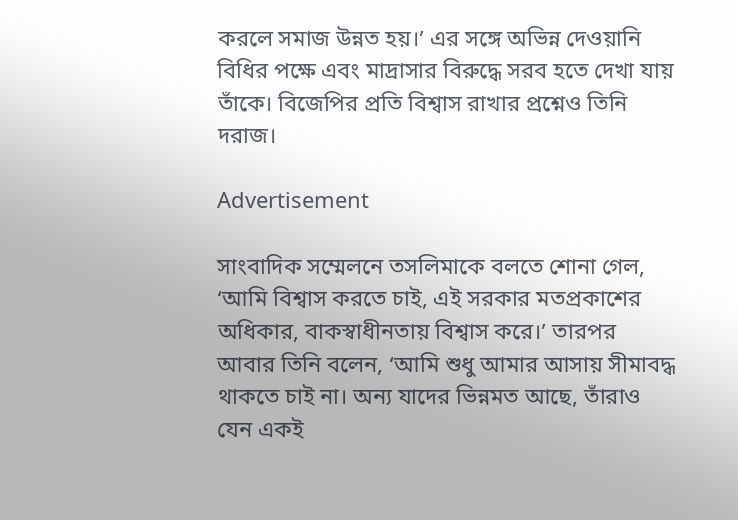করলে সমাজ উন্নত হয়।’ এর সঙ্গে অভিন্ন দেওয়ানি বিধির পক্ষে এবং মাদ্রাসার বিরুদ্ধে সরব হতে দেখা যায় তাঁকে। বিজেপির প্রতি বিশ্বাস রাখার প্রশ্নেও তিনি দরাজ।

Advertisement

সাংবাদিক সম্মেলনে তসলিমাকে বলতে শোনা গেল, ‘আমি বিশ্বাস করতে চাই, এই সরকার মতপ্রকাশের অধিকার, বাকস্বাধীনতায় বিশ্বাস করে।’ তারপর আবার তিনি বলেন, ‘আমি শুধু আমার আসায় সীমাবদ্ধ থাকতে চাই না। অন্য যাদের ভিন্নমত আছে, তাঁরাও যেন একই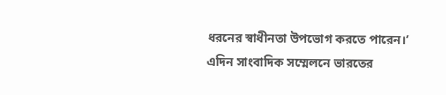ধরনের স্বাধীনতা উপভোগ করতে পারেন।’ এদিন সাংবাদিক সম্মেলনে ভারতের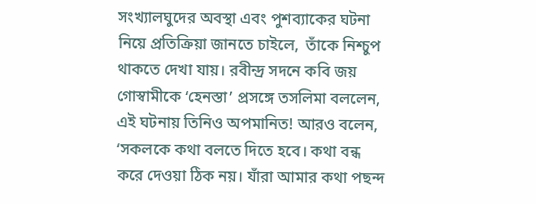সংখ্যালঘুদের অবস্থা এবং পুশব্যাকের ঘটনা নিয়ে প্রতিক্রিয়া জানতে চাইলে,  তাঁকে নিশ্চুপ থাকতে দেখা যায়। রবীন্দ্র সদনে কবি জয় গোস্বামীকে ‘হেনস্তা’ প্রসঙ্গে তসলিমা বললেন, এই ঘটনায় তিনিও অপমানিত! আরও বলেন, ‘সকলকে কথা বলতে দিতে হবে। কথা বন্ধ করে দেওয়া ঠিক নয়। যাঁরা আমার কথা পছন্দ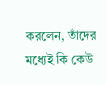করলেন, তাঁদের মধ্যেই কি কেউ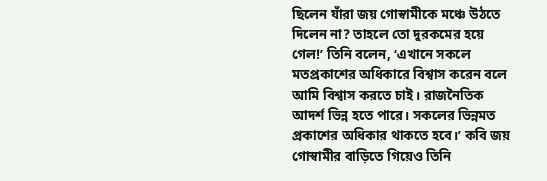ছিলেন যাঁরা জয় গোস্বামীকে মঞ্চে উঠতে দিলেন না? তাহলে তো দুরকমের হয়ে গেল!’ তিনি বলেন, ‘এখানে সকলে মতপ্রকাশের অধিকারে বিশ্বাস করেন বলে আমি বিশ্বাস করতে চাই। রাজনৈতিক আদর্শ ভিন্ন হতে পারে। সকলের ভিন্নমত প্রকাশের অধিকার থাকতে হবে।’ কবি জয় গোস্বামীর বাড়িতে গিয়েও তিনি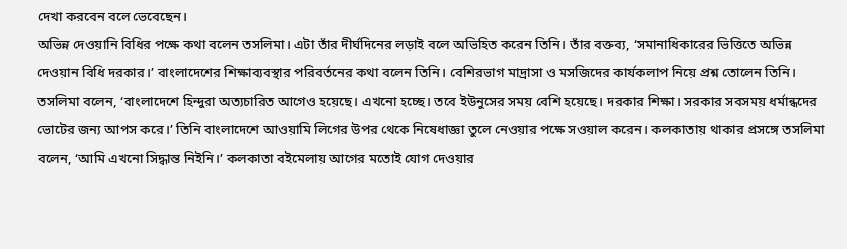দেখা করবেন বলে ভেবেছেন।
অভিন্ন দেওয়ানি বিধির পক্ষে কথা বলেন তসলিমা। এটা তাঁর দীর্ঘদিনের লড়াই বলে অভিহিত করেন তিনি। তাঁর বক্তব্য, ‘সমানাধিকারের ভিত্তিতে অভিন্ন দেওয়ান বিধি দরকার।’ বাংলাদেশের শিক্ষাব্যবস্থার পরিবর্তনের কথা বলেন তিনি। বেশিরভাগ মাদ্রাসা ও মসজিদের কার্যকলাপ নিয়ে প্রশ্ন তোলেন তিনি। তসলিমা বলেন, ‘বাংলাদেশে হিন্দুরা অত্যচারিত আগেও হয়েছে। এখনো হচ্ছে। তবে ইউনুসের সময় বেশি হয়েছে। দরকার শিক্ষা। সরকার সবসময় ধর্মান্ধদের ভোটের জন্য আপস করে।’ তিনি বাংলাদেশে আওয়ামি লিগের উপর থেকে নিষেধাজ্ঞা তুলে নেওয়ার পক্ষে সওয়াল করেন। কলকাতায় থাকার প্রসঙ্গে তসলিমা বলেন, ‘আমি এখনো সিদ্ধান্ত নিইনি।’ কলকাতা বইমেলায় আগের মতোই যোগ দেওয়ার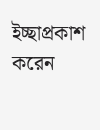ইচ্ছাপ্রকাশ করেন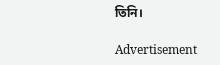তিনি।

Advertisement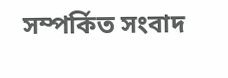সম্পর্কিত সংবাদ